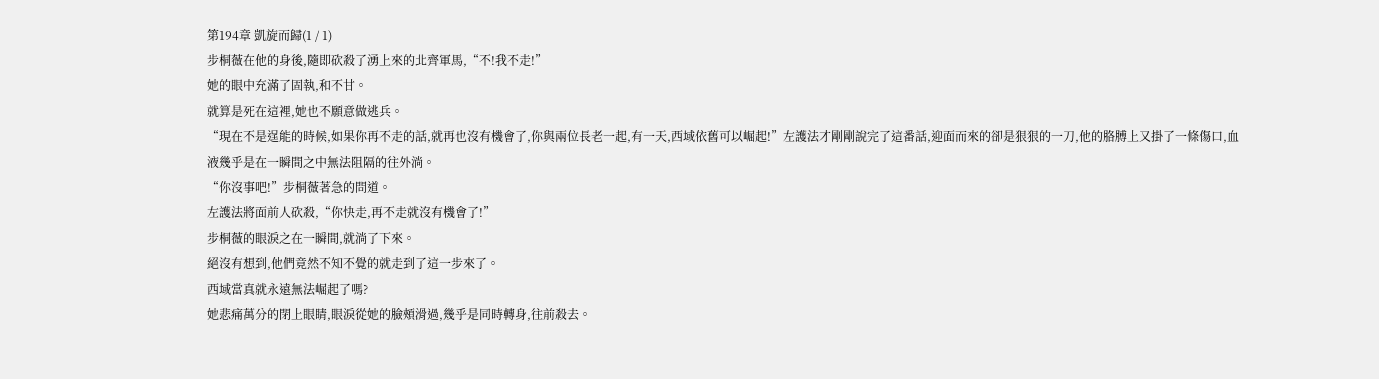第194章 凱旋而歸(1 / 1)
步桐薇在他的身後,隨即砍殺了湧上來的北齊軍馬,“不!我不走!”
她的眼中充滿了固執,和不甘。
就算是死在這裡,她也不願意做逃兵。
“現在不是逞能的時候,如果你再不走的話,就再也沒有機會了,你與兩位長老一起,有一天,西域依舊可以崛起!”左護法才剛剛說完了這番話,迎面而來的卻是狠狠的一刀,他的胳膊上又掛了一條傷口,血液幾乎是在一瞬間之中無法阻隔的往外淌。
“你沒事吧!”步桐薇著急的問道。
左護法將面前人砍殺,“你快走,再不走就沒有機會了!”
步桐薇的眼淚之在一瞬間,就淌了下來。
絕沒有想到,他們竟然不知不覺的就走到了這一步來了。
西域當真就永遠無法崛起了嗎?
她悲痛萬分的閉上眼睛,眼淚從她的臉頰滑過,幾乎是同時轉身,往前殺去。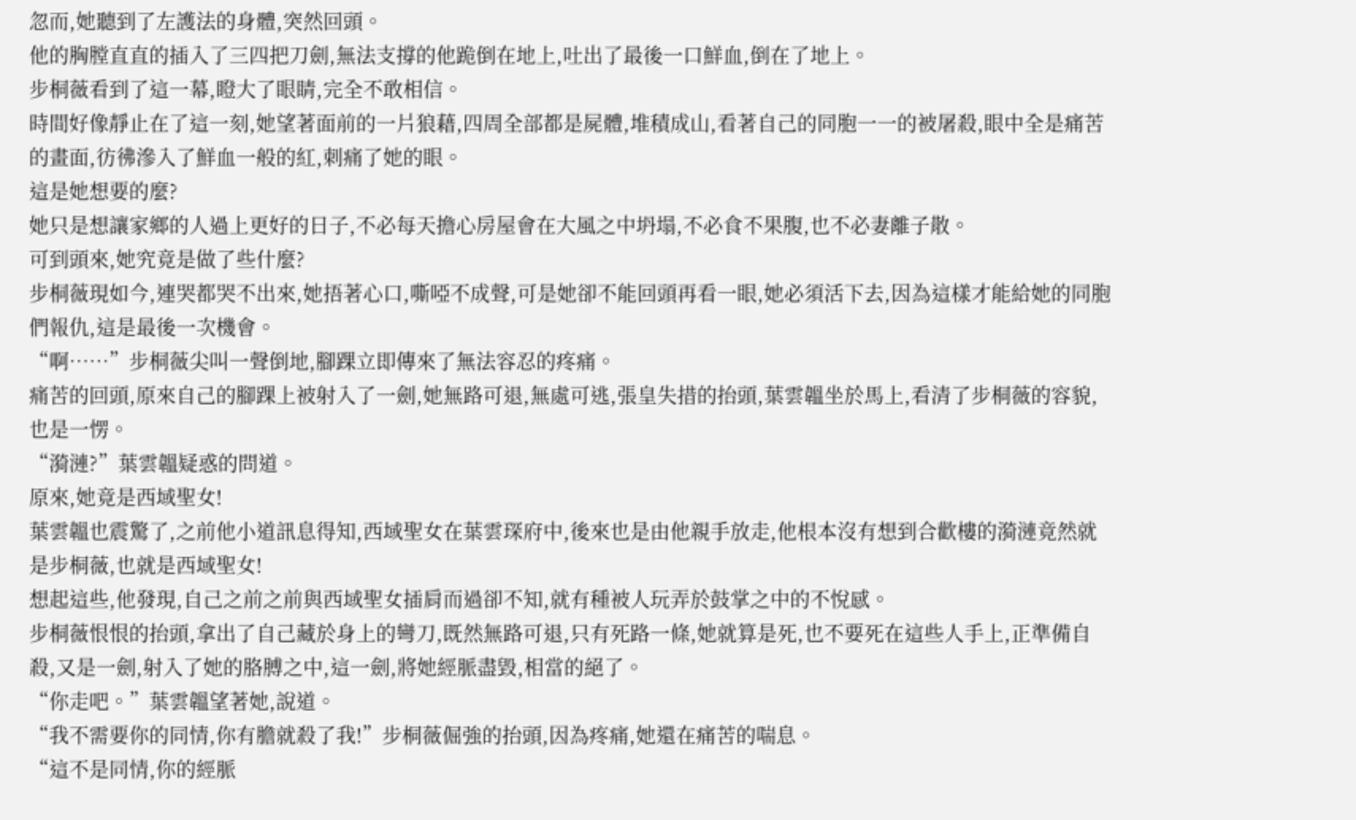忽而,她聽到了左護法的身體,突然回頭。
他的胸膛直直的插入了三四把刀劍,無法支撐的他跪倒在地上,吐出了最後一口鮮血,倒在了地上。
步桐薇看到了這一幕,瞪大了眼睛,完全不敢相信。
時間好像靜止在了這一刻,她望著面前的一片狼藉,四周全部都是屍體,堆積成山,看著自己的同胞一一的被屠殺,眼中全是痛苦的畫面,彷彿滲入了鮮血一般的紅,刺痛了她的眼。
這是她想要的麼?
她只是想讓家鄉的人過上更好的日子,不必每天擔心房屋會在大風之中坍塌,不必食不果腹,也不必妻離子散。
可到頭來,她究竟是做了些什麼?
步桐薇現如今,連哭都哭不出來,她捂著心口,嘶啞不成聲,可是她卻不能回頭再看一眼,她必須活下去,因為這樣才能給她的同胞們報仇,這是最後一次機會。
“啊……”步桐薇尖叫一聲倒地,腳踝立即傳來了無法容忍的疼痛。
痛苦的回頭,原來自己的腳踝上被射入了一劍,她無路可退,無處可逃,張皇失措的抬頭,葉雲韞坐於馬上,看清了步桐薇的容貌,也是一愣。
“漪漣?”葉雲韞疑惑的問道。
原來,她竟是西域聖女!
葉雲韞也震驚了,之前他小道訊息得知,西域聖女在葉雲琛府中,後來也是由他親手放走,他根本沒有想到合歡樓的漪漣竟然就是步桐薇,也就是西域聖女!
想起這些,他發現,自己之前之前與西域聖女插肩而過卻不知,就有種被人玩弄於鼓掌之中的不悅感。
步桐薇恨恨的抬頭,拿出了自己藏於身上的彎刀,既然無路可退,只有死路一條,她就算是死,也不要死在這些人手上,正準備自殺,又是一劍,射入了她的胳膊之中,這一劍,將她經脈盡毀,相當的絕了。
“你走吧。”葉雲韞望著她,說道。
“我不需要你的同情,你有膽就殺了我!”步桐薇倔強的抬頭,因為疼痛,她還在痛苦的喘息。
“這不是同情,你的經脈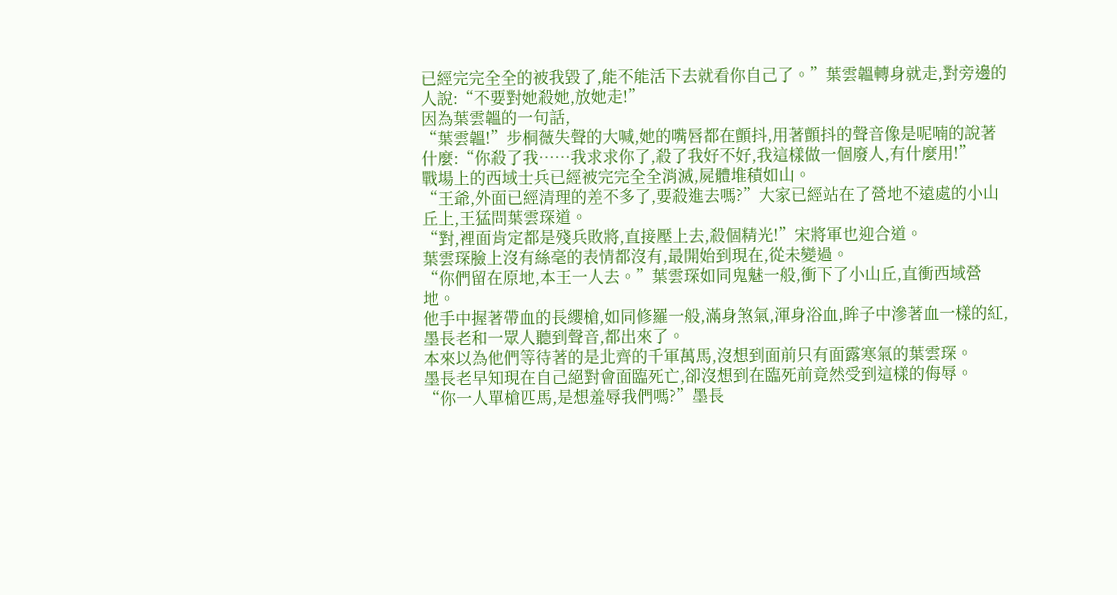已經完完全全的被我毀了,能不能活下去就看你自己了。”葉雲韞轉身就走,對旁邊的人說:“不要對她殺她,放她走!”
因為葉雲韞的一句話,
“葉雲韞!”步桐薇失聲的大喊,她的嘴唇都在顫抖,用著顫抖的聲音像是呢喃的說著什麼:“你殺了我……我求求你了,殺了我好不好,我這樣做一個廢人,有什麼用!”
戰場上的西域士兵已經被完完全全消滅,屍體堆積如山。
“王爺,外面已經清理的差不多了,要殺進去嗎?”大家已經站在了營地不遠處的小山丘上,王猛問葉雲琛道。
“對,裡面肯定都是殘兵敗將,直接壓上去,殺個精光!”宋將軍也迎合道。
葉雲琛臉上沒有絲毫的表情都沒有,最開始到現在,從未變過。
“你們留在原地,本王一人去。”葉雲琛如同鬼魅一般,衝下了小山丘,直衝西域營地。
他手中握著帶血的長纓槍,如同修羅一般,滿身煞氣,渾身浴血,眸子中滲著血一樣的紅,墨長老和一眾人聽到聲音,都出來了。
本來以為他們等待著的是北齊的千軍萬馬,沒想到面前只有面露寒氣的葉雲琛。
墨長老早知現在自己絕對會面臨死亡,卻沒想到在臨死前竟然受到這樣的侮辱。
“你一人單槍匹馬,是想羞辱我們嗎?”墨長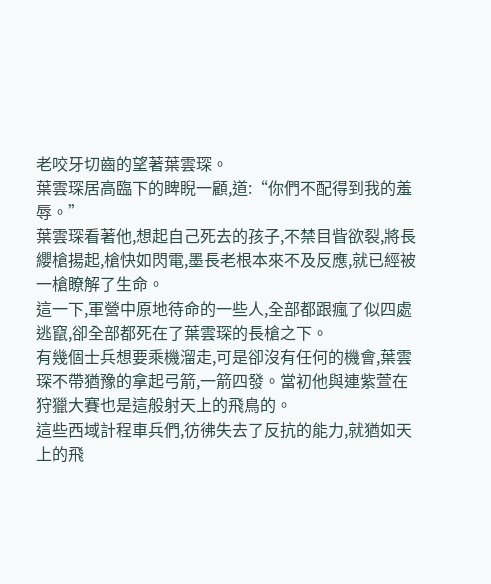老咬牙切齒的望著葉雲琛。
葉雲琛居高臨下的睥睨一顧,道:“你們不配得到我的羞辱。”
葉雲琛看著他,想起自己死去的孩子,不禁目眥欲裂,將長纓槍揚起,槍快如閃電,墨長老根本來不及反應,就已經被一槍瞭解了生命。
這一下,軍營中原地待命的一些人,全部都跟瘋了似四處逃竄,卻全部都死在了葉雲琛的長槍之下。
有幾個士兵想要乘機溜走,可是卻沒有任何的機會,葉雲琛不帶猶豫的拿起弓箭,一箭四發。當初他與連紫萱在狩獵大賽也是這般射天上的飛鳥的。
這些西域計程車兵們,彷彿失去了反抗的能力,就猶如天上的飛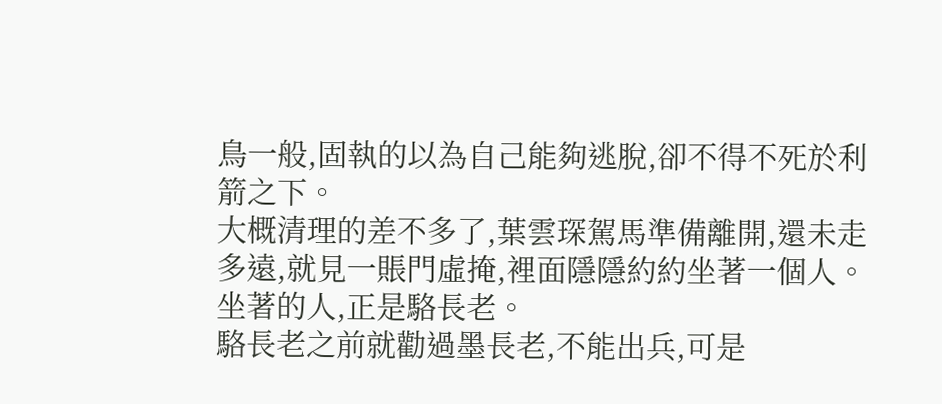鳥一般,固執的以為自己能夠逃脫,卻不得不死於利箭之下。
大概清理的差不多了,葉雲琛駕馬準備離開,還未走多遠,就見一賬門虛掩,裡面隱隱約約坐著一個人。
坐著的人,正是駱長老。
駱長老之前就勸過墨長老,不能出兵,可是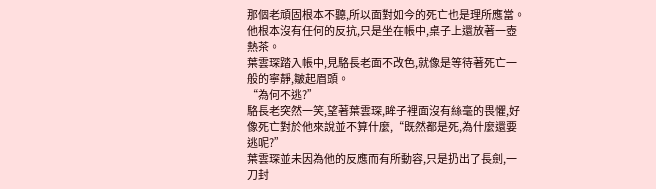那個老頑固根本不聽,所以面對如今的死亡也是理所應當。
他根本沒有任何的反抗,只是坐在帳中,桌子上還放著一壺熱茶。
葉雲琛踏入帳中,見駱長老面不改色,就像是等待著死亡一般的寧靜,皺起眉頭。
“為何不逃?”
駱長老突然一笑,望著葉雲琛,眸子裡面沒有絲毫的畏懼,好像死亡對於他來說並不算什麼,“既然都是死,為什麼還要逃呢?”
葉雲琛並未因為他的反應而有所動容,只是扔出了長劍,一刀封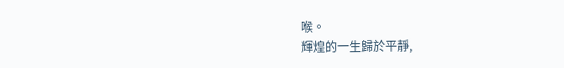喉。
輝煌的一生歸於平靜,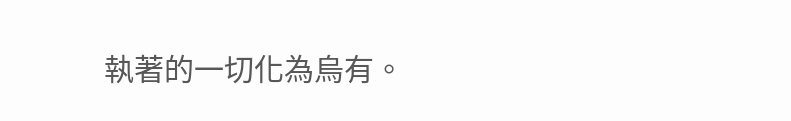執著的一切化為烏有。